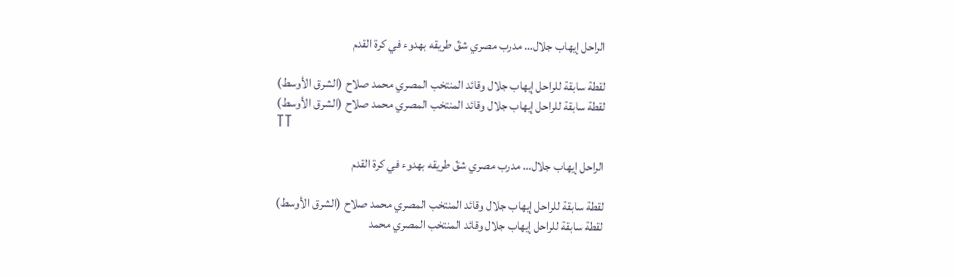الراحل إيهاب جلال… مدرب مصري شقّ طريقه بهدوء في كرة القدم

لقطة سابقة للراحل إيهاب جلال وقائد المنتخب المصري محمد صلاح (الشرق الأوسط)
لقطة سابقة للراحل إيهاب جلال وقائد المنتخب المصري محمد صلاح (الشرق الأوسط)
TT

الراحل إيهاب جلال… مدرب مصري شقّ طريقه بهدوء في كرة القدم

لقطة سابقة للراحل إيهاب جلال وقائد المنتخب المصري محمد صلاح (الشرق الأوسط)
لقطة سابقة للراحل إيهاب جلال وقائد المنتخب المصري محمد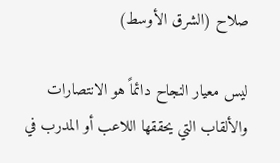صلاح (الشرق الأوسط)

ليس معيار النجاح دائماً هو الانتصارات والألقاب التي يحققها اللاعب أو المدرب في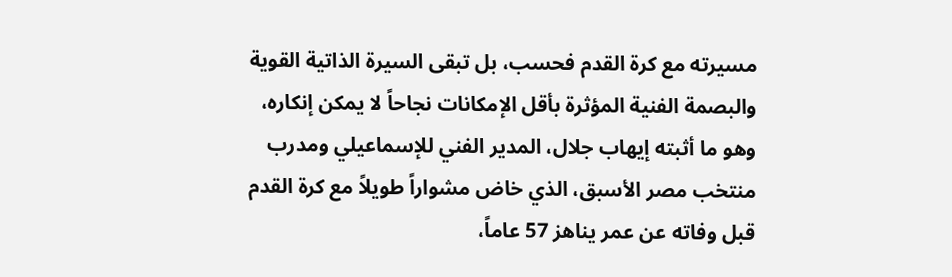مسيرته مع كرة القدم فحسب، بل تبقى السيرة الذاتية القوية والبصمة الفنية المؤثرة بأقل الإمكانات نجاحاً لا يمكن إنكاره، وهو ما أثبته إيهاب جلال، المدير الفني للإسماعيلي ومدرب منتخب مصر الأسبق، الذي خاض مشواراً طويلاً مع كرة القدم قبل وفاته عن عمر يناهز 57 عاماً،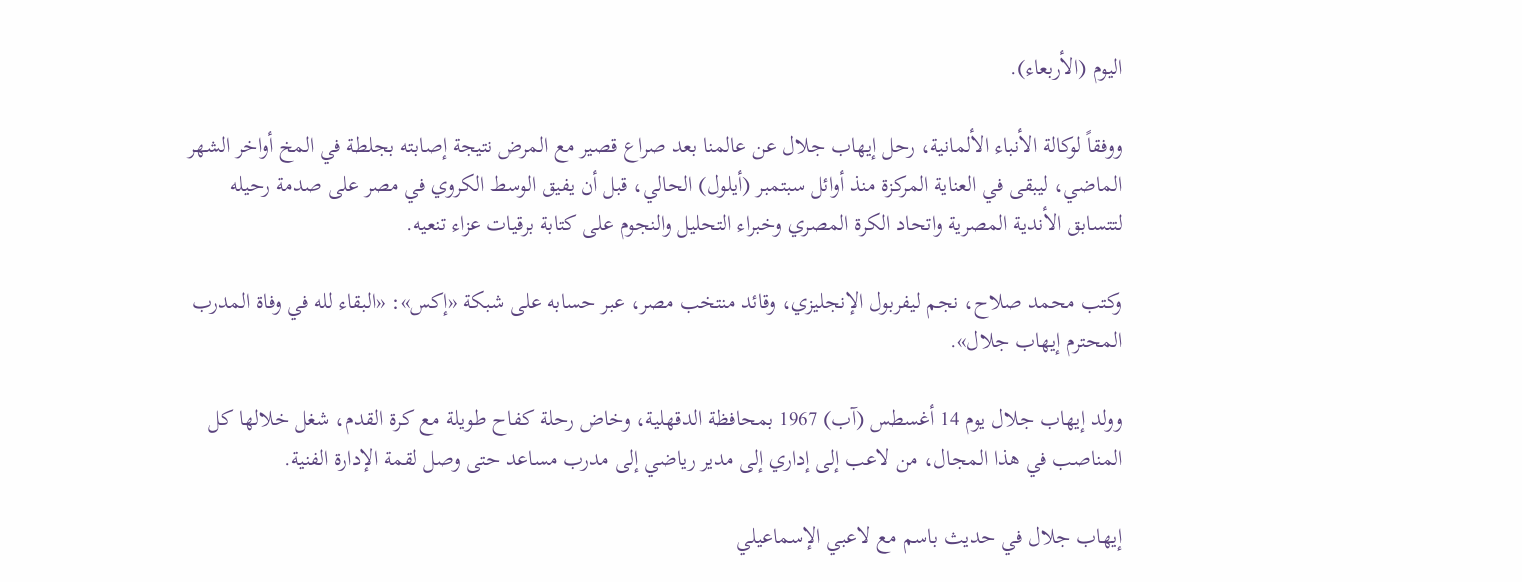اليوم (الأربعاء).

ووفقاً لوكالة الأنباء الألمانية، رحل إيهاب جلال عن عالمنا بعد صراع قصير مع المرض نتيجة إصابته بجلطة في المخ أواخر الشهر الماضي، ليبقى في العناية المركزة منذ أوائل سبتمبر (أيلول) الحالي، قبل أن يفيق الوسط الكروي في مصر على صدمة رحيله لتتسابق الأندية المصرية واتحاد الكرة المصري وخبراء التحليل والنجوم على كتابة برقيات عزاء تنعيه.

وكتب محمد صلاح، نجم ليفربول الإنجليزي، وقائد منتخب مصر، عبر حسابه على شبكة «إكس»: «البقاء لله في وفاة المدرب المحترم إيهاب جلال».

وولد إيهاب جلال يوم 14 أغسطس (آب) 1967 بمحافظة الدقهلية، وخاض رحلة كفاح طويلة مع كرة القدم، شغل خلالها كل المناصب في هذا المجال، من لاعب إلى إداري إلى مدير رياضي إلى مدرب مساعد حتى وصل لقمة الإدارة الفنية.

إيهاب جلال في حديث باسم مع لاعبي الإسماعيلي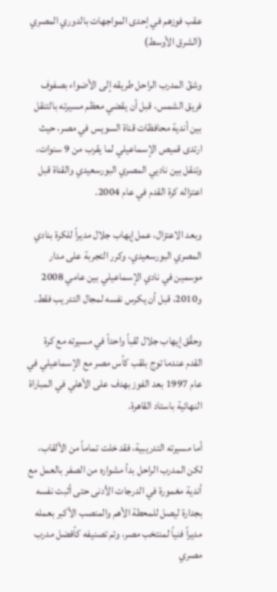عقب فوزهم في إحدى المواجهات بالدوري المصري (الشرق الأوسط)

وشقّ المدرب الراحل طريقه إلى الأضواء بصفوف فريق الشمس، قبل أن يقضي معظم مسيرته بالتنقل بين أندية محافظات قناة السويس في مصر، حيث ارتدى قميص الإسماعيلي لما يقرب من 9 سنوات، وتنقل بين ناديي المصري البورسعيدي والقناة قبل اعتزاله كرة القدم في عام 2004.

وبعد الاعتزال، عمل إيهاب جلال مديراً للكرة بنادي المصري البورسعيدي، وكرر التجربة على مدار موسمين في نادي الإسماعيلي بين عامي 2008 و2010، قبل أن يكرس نفسه لمجال التدريب فقط.

وحقّق إيهاب جلال لقباً واحداً في مسيرته مع كرة القدم عندما توج بلقب كأس مصر مع الإسماعيلي في عام 1997 بعد الفوز بهدف على الأهلي في المباراة النهائية باستاد القاهرة.

أما مسيرته التدريبية، فقد خلت تماماً من الألقاب، لكن المدرب الراحل بدأ مشواره من الصفر بالعمل مع أندية مغمورة في الدرجات الأدنى حتى أثبت نفسه بجدارة ليصل للمحطة الأهم والمنصب الأكبر بعمله مديراً فنياً لمنتخب مصر، وتم تصنيفه كأفضل مدرب مصري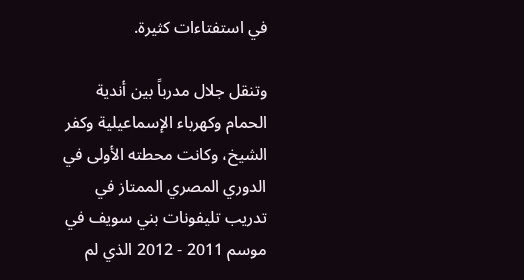في استفتاءات كثيرة.

وتنقل جلال مدرباً بين أندية الحمام وكهرباء الإسماعيلية وكفر الشيخ، وكانت محطته الأولى في الدوري المصري الممتاز في تدريب تليفونات بني سويف في موسم 2011 - 2012 الذي لم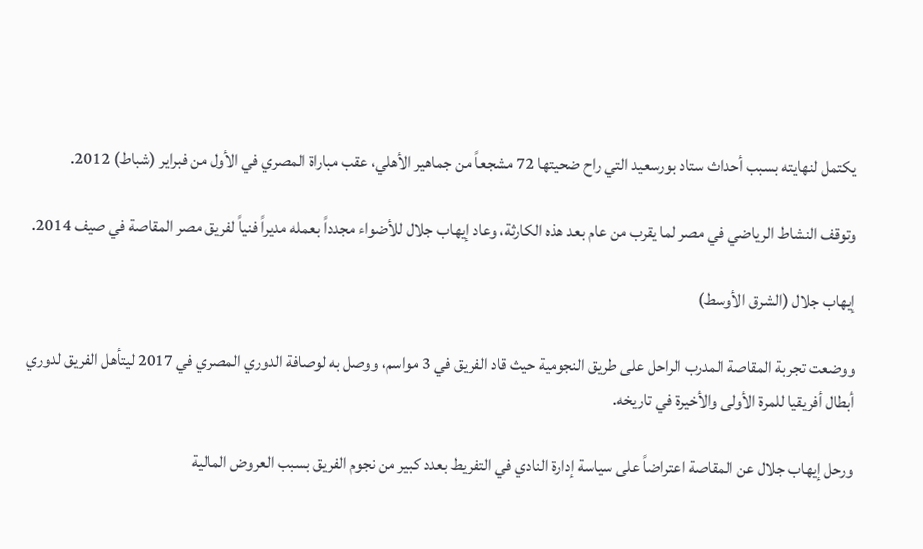يكتمل لنهايته بسبب أحداث ستاد بورسعيد التي راح ضحيتها 72 مشجعاً من جماهير الأهلي، عقب مباراة المصري في الأول من فبراير (شباط) 2012.

وتوقف النشاط الرياضي في مصر لما يقرب من عام بعد هذه الكارثة، وعاد إيهاب جلال للأضواء مجدداً بعمله مديراً فنياً لفريق مصر المقاصة في صيف 2014.

إيهاب جلال (الشرق الأوسط)

ووضعت تجربة المقاصة المدرب الراحل على طريق النجومية حيث قاد الفريق في 3 مواسم، ووصل به لوصافة الدوري المصري في 2017 ليتأهل الفريق لدوري أبطال أفريقيا للمرة الأولى والأخيرة في تاريخه.

ورحل إيهاب جلال عن المقاصة اعتراضاً على سياسة إدارة النادي في التفريط بعدد كبير من نجوم الفريق بسبب العروض المالية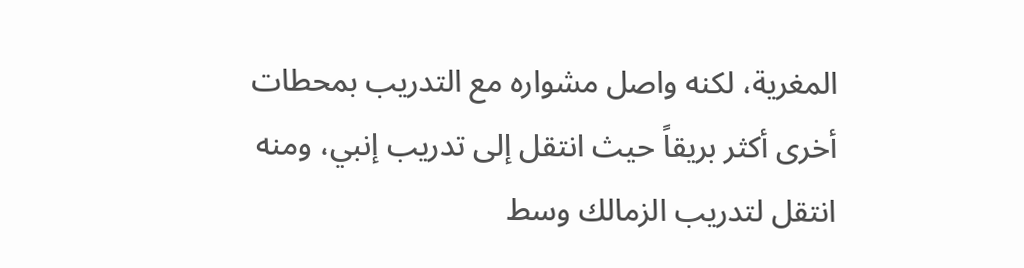المغرية، لكنه واصل مشواره مع التدريب بمحطات أخرى أكثر بريقاً حيث انتقل إلى تدريب إنبي، ومنه انتقل لتدريب الزمالك وسط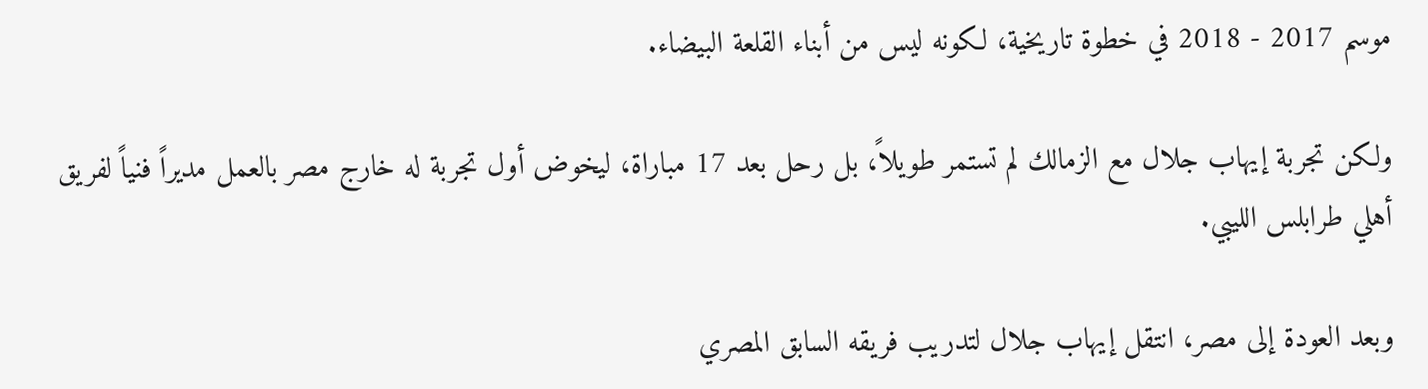موسم 2017 - 2018 في خطوة تاريخية، لكونه ليس من أبناء القلعة البيضاء.

ولكن تجربة إيهاب جلال مع الزمالك لم تستمر طويلاً، بل رحل بعد 17 مباراة، ليخوض أول تجربة له خارج مصر بالعمل مديراً فنياً لفريق أهلي طرابلس الليبي.

وبعد العودة إلى مصر، انتقل إيهاب جلال لتدريب فريقه السابق المصري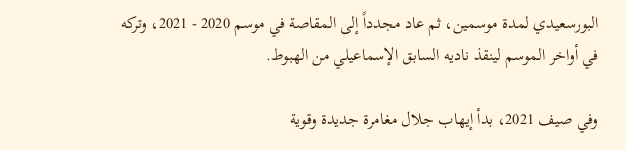البورسعيدي لمدة موسمين، ثم عاد مجدداً إلى المقاصة في موسم 2020 - 2021، وتركه في أواخر الموسم لينقذ ناديه السابق الإسماعيلي من الهبوط.

وفي صيف 2021، بدأ إيهاب جلال مغامرة جديدة وقوية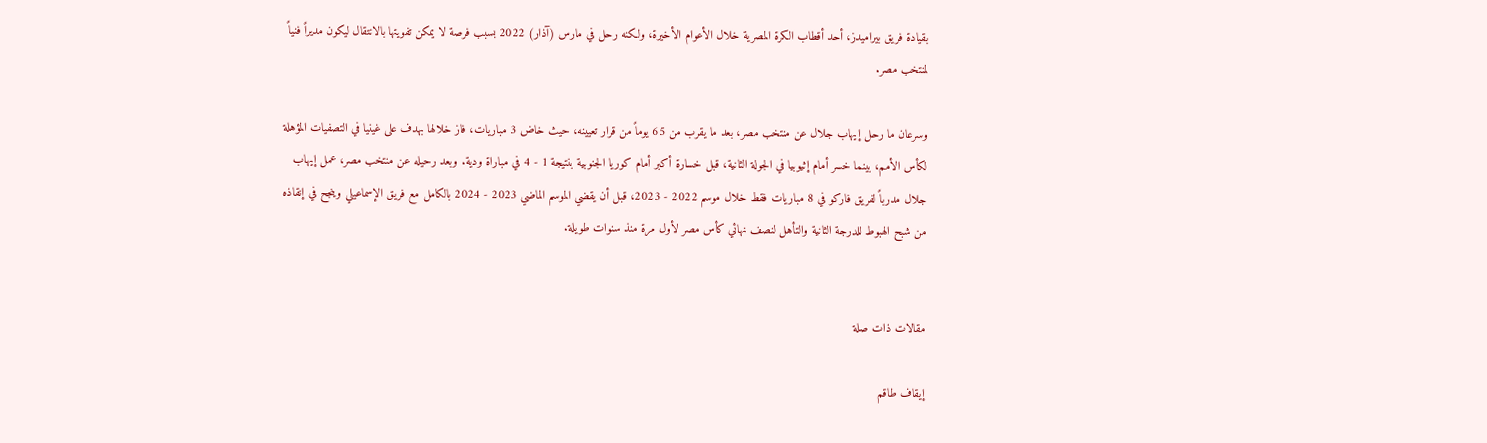بقيادة فريق بيراميدز، أحد أقطاب الكرة المصرية خلال الأعوام الأخيرة، ولكنه رحل في مارس (آذار) 2022 بسبب فرصة لا يمكن تفويتها بالانتقال ليكون مديراً فنياً لمنتخب مصر.

وسرعان ما رحل إيهاب جلال عن منتخب مصر، بعد ما يقرب من 65 يوماً من قرار تعيينه، حيث خاض 3 مباريات، فاز خلالها بهدف على غينيا في التصفيات المؤهلة لكأس الأمم، بينما خسر أمام إثيوبيا في الجولة الثانية، قبل خسارة أكبر أمام كوريا الجنوبية بنتيجة 1 - 4 في مباراة ودية. وبعد رحيله عن منتخب مصر، عمل إيهاب جلال مدرباً لفريق فاركو في 8 مباريات فقط خلال موسم 2022 - 2023، قبل أن يقضي الموسم الماضي 2023 - 2024 بالكامل مع فريق الإسماعيلي وينجح في إنقاذه من شبح الهبوط للدرجة الثانية والتأهل لنصف نهائي كأس مصر لأول مرة منذ سنوات طويلة.


مقالات ذات صلة

إيقاف طاقم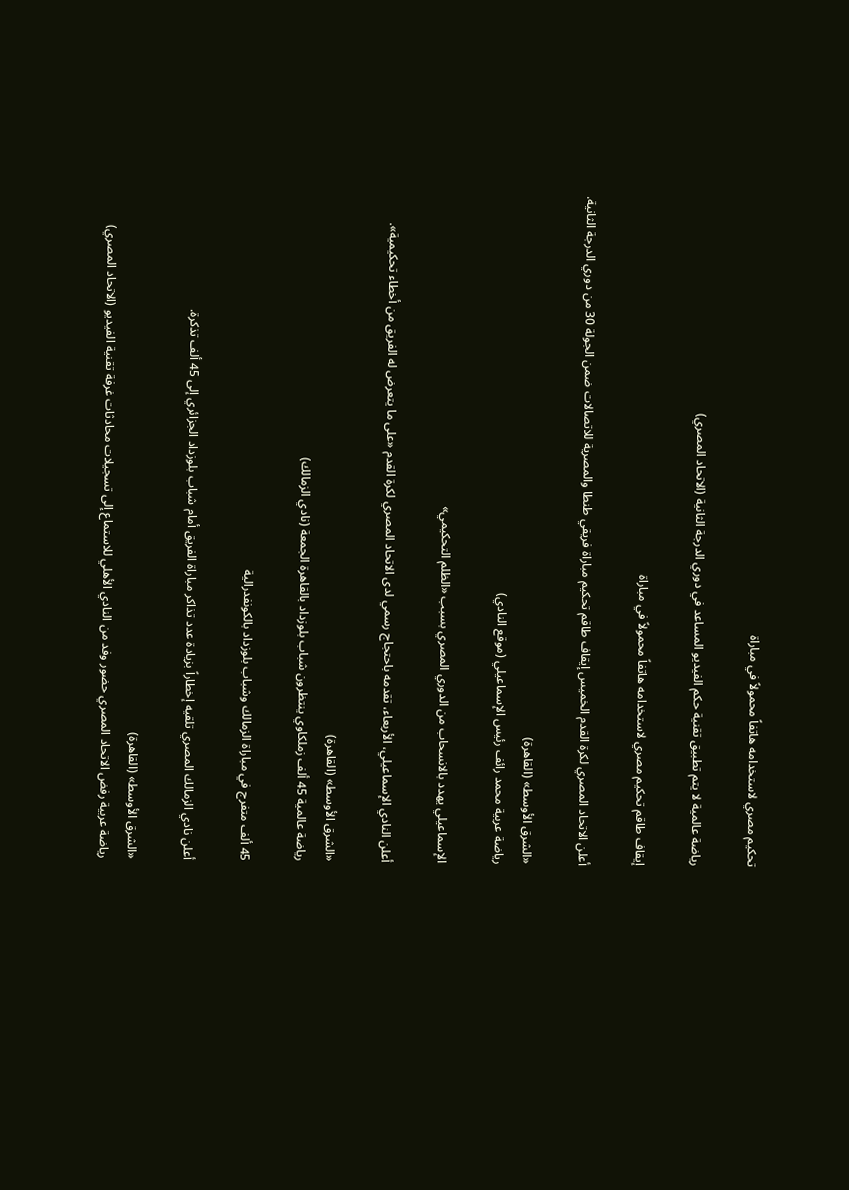تحكيم مصري لاستخدامه هاتفاً محمولاً في مباراة

رياضة عالمية لا يتم تطبيق تقنية حكم الفيديو المساعد في دوري الدرجة الثانية (الاتحاد المصري)

إيقاف طاقم تحكيم مصري لاستخدامه هاتفاً محمولاً في مباراة

أعلن الاتحاد المصري لكرة القدم الخميس إيقاف طاقم تحكيم مباراة فريقي طنطا والمصرية للاتصالات ضمن الجولة 30 من دوري الدرجة الثانية.

«الشرق الأوسط» (القاهرة)
رياضة عربية محمد رائف رئيس الإسماعيلي (موقع النادي)

الإسماعيلي يهدد بالانسحاب من الدوري المصري بسبب «الظلم التحكيمي»

أعلن النادي الإسماعيلي، الأربعاء، تقدمه باحتجاج رسمي لدى الاتحاد المصري لكرة القدم «على ما يتعرض له الفريق من أخطاء تحكيمية».

«الشرق الأوسط» (القاهرة)
رياضة عالمية 45 ألف زملكاوي ينتظرون شباب بلوزداد بالقاهرة الجمعة (نادي الزمالك)

45 ألف متفرج في مباراة الزمالك وشباب بلوزداد بالكونفدرالية

أعلن نادي الزمالك المصري تلقيه إخطاراً بزيادة عدد تذاكر مباراة الفريق أمام شباب بلوزداد الجزائري إلى 45 ألف تذكرة.

«الشرق الأوسط» (القاهرة)
رياضة عربية رفض الاتحاد المصري حضور وفد من النادي الأهلي للاستماع إلى تسجيلات محادثات غرفة تقنية الفيديو (الاتحاد المصري)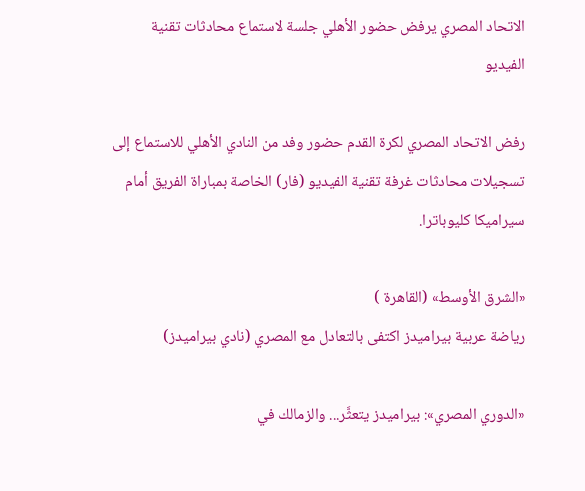الاتحاد المصري يرفض حضور الأهلي جلسة لاستماع محادثات تقنية الفيديو

رفض الاتحاد المصري لكرة القدم حضور وفد من النادي الأهلي للاستماع إلى تسجيلات محادثات غرفة تقنية الفيديو (فار) الخاصة بمباراة الفريق أمام سيراميكا كليوباترا.

«الشرق الأوسط» (القاهرة )
رياضة عربية بيراميدز اكتفى بالتعادل مع المصري (نادي بيراميدز)

«الدوري المصري»: بيراميدز يتعثَّر... والزمالك في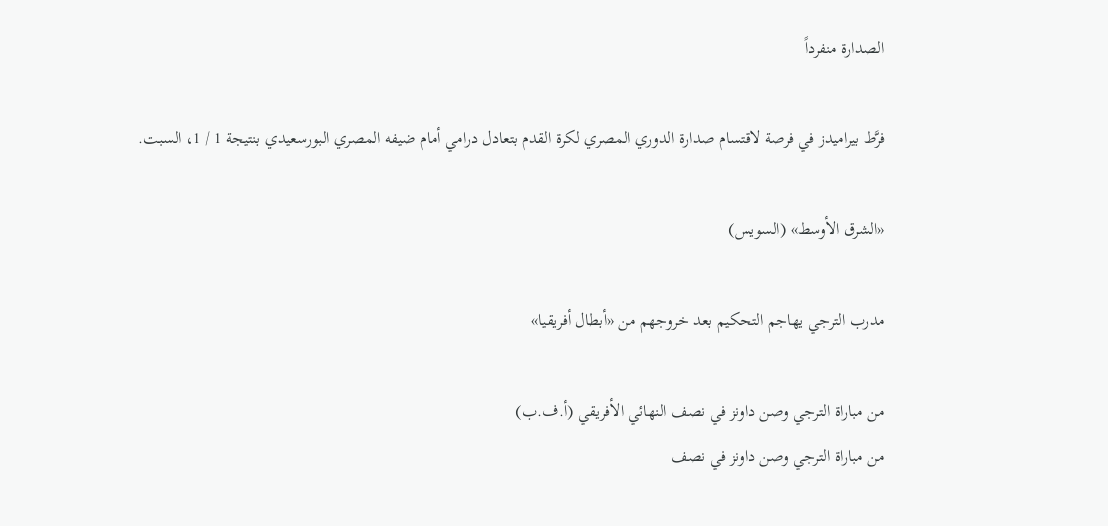الصدارة منفرداً

فرَّط بيراميدز في فرصة لاقتسام صدارة الدوري المصري لكرة القدم بتعادل درامي أمام ضيفه المصري البورسعيدي بنتيجة 1 / 1، السبت.

«الشرق الأوسط» (السويس)

مدرب الترجي يهاجم التحكيم بعد خروجهم من «أبطال أفريقيا»

من مباراة الترجي وصن داونز في نصف النهائي الأفريقي (أ.ف.ب)
من مباراة الترجي وصن داونز في نصف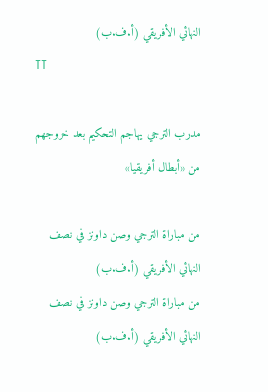النهائي الأفريقي (أ.ف.ب)
TT

مدرب الترجي يهاجم التحكيم بعد خروجهم من «أبطال أفريقيا»

من مباراة الترجي وصن داونز في نصف النهائي الأفريقي (أ.ف.ب)
من مباراة الترجي وصن داونز في نصف النهائي الأفريقي (أ.ف.ب)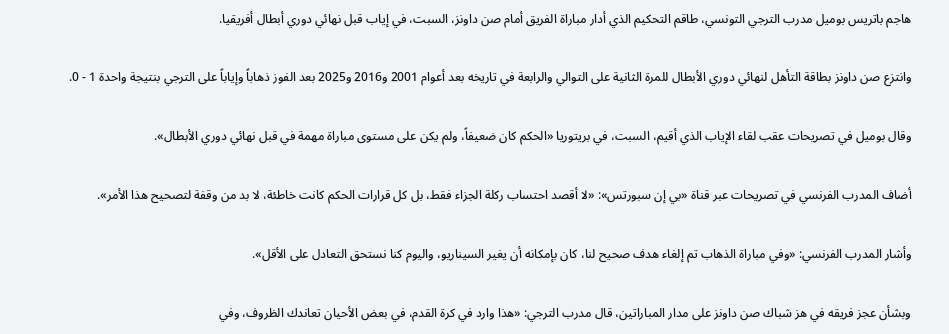هاجم باتريس بوميل مدرب الترجي التونسي، طاقم التحكيم الذي أدار مباراة الفريق أمام صن داونز، السبت، في إياب قبل نهائي دوري أبطال أفريقيا.

وانتزع صن داونز بطاقة التأهل لنهائي دوري الأبطال للمرة الثانية على التوالي والرابعة في تاريخه بعد أعوام 2001 و2016 و2025 بعد الفوز ذهاباً وإياباً على الترجي بنتيجة واحدة 1 - 0.

وقال بوميل في تصريحات عقب لقاء الإياب الذي أقيم، السبت، في بريتوريا «الحكم كان ضعيفاً، ولم يكن على مستوى مباراة مهمة في قبل نهائي دوري الأبطال».

أضاف المدرب الفرنسي في تصريحات عبر قناة «بي إن سبورتس»: «لا أقصد احتساب ركلة الجزاء فقط، بل كل قرارات الحكم كانت خاطئة، لا بد من وقفة لتصحيح هذا الأمر».

وأشار المدرب الفرنسي: «وفي مباراة الذهاب تم إلغاء هدف صحيح لنا، كان بإمكانه أن يغير السيناريو، واليوم كنا نستحق التعادل على الأقل».

وبشأن عجز فريقه في هز شباك صن داونز على مدار المباراتين، قال مدرب الترجي: «هذا وارد في كرة القدم، في بعض الأحيان تعاندك الظروف، وفي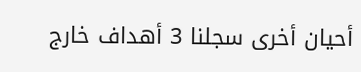أحيان أخرى سجلنا 3 أهداف خارج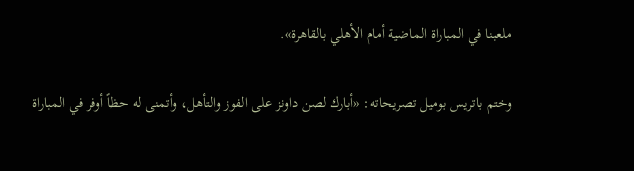ملعبنا في المباراة الماضية أمام الأهلي بالقاهرة».

وختم باتريس بوميل تصريحاته: «أبارك لصن داونز على الفوز والتأهل، وأتمنى له حظاً أوفر في المباراة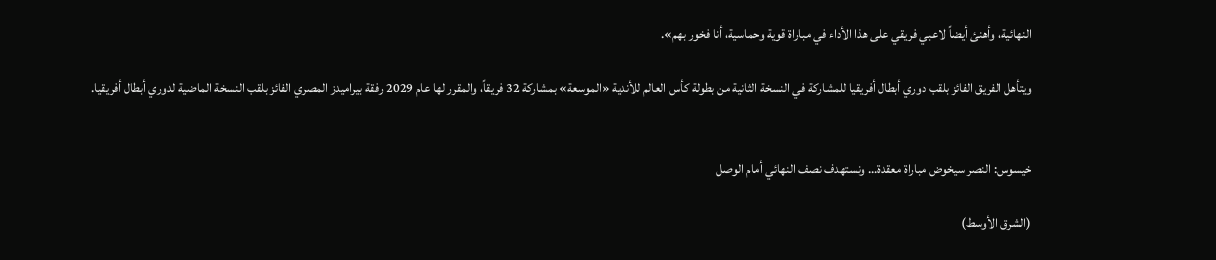النهائية، وأهنئ أيضاً لاعبي فريقي على هذا الأداء في مباراة قوية وحماسية، أنا فخور بهم».

ويتأهل الفريق الفائز بلقب دوري أبطال أفريقيا للمشاركة في النسخة الثانية من بطولة كأس العالم للأندية «الموسعة» بمشاركة 32 فريقاً، والمقرر لها عام 2029 رفقة بيراميدز المصري الفائز بلقب النسخة الماضية لدوري أبطال أفريقيا.


خيسوس: النصر سيخوض مباراة معقدة… ونستهدف نصف النهائي أمام الوصل

(الشرق الأوسط)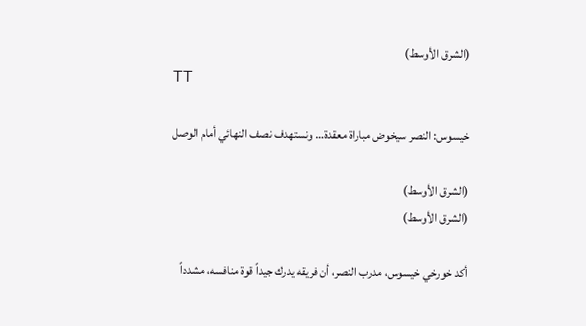(الشرق الأوسط)
TT

خيسوس: النصر سيخوض مباراة معقدة… ونستهدف نصف النهائي أمام الوصل

(الشرق الأوسط)
(الشرق الأوسط)

أكد خورخي خيسوس، مدرب النصر، أن فريقه يدرك جيداً قوة منافسه، مشدداً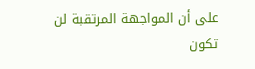على أن المواجهة المرتقبة لن تكون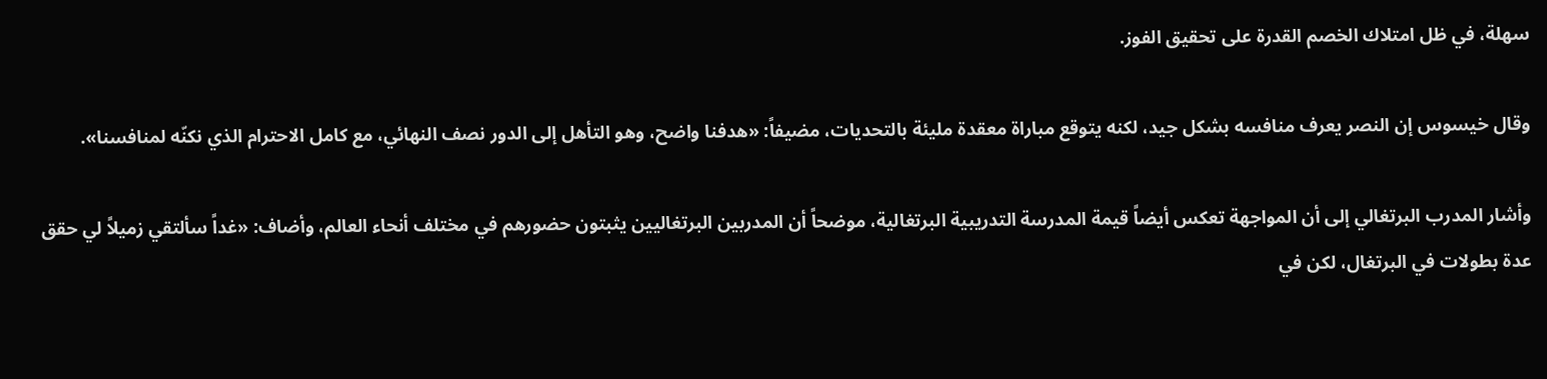سهلة، في ظل امتلاك الخصم القدرة على تحقيق الفوز.

وقال خيسوس إن النصر يعرف منافسه بشكل جيد، لكنه يتوقع مباراة معقدة مليئة بالتحديات، مضيفاً: «هدفنا واضح، وهو التأهل إلى الدور نصف النهائي، مع كامل الاحترام الذي نكنّه لمنافسنا».

وأشار المدرب البرتغالي إلى أن المواجهة تعكس أيضاً قيمة المدرسة التدريبية البرتغالية، موضحاً أن المدربين البرتغاليين يثبتون حضورهم في مختلف أنحاء العالم، وأضاف: «غداً سألتقي زميلاً لي حقق عدة بطولات في البرتغال، لكن في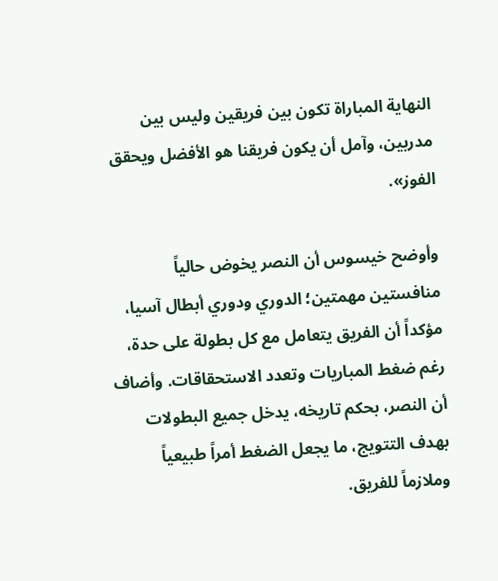النهاية المباراة تكون بين فريقين وليس بين مدربين، وآمل أن يكون فريقنا هو الأفضل ويحقق الفوز».

وأوضح خيسوس أن النصر يخوض حالياً منافستين مهمتين؛ الدوري ودوري أبطال آسيا، مؤكداً أن الفريق يتعامل مع كل بطولة على حدة، رغم ضغط المباريات وتعدد الاستحقاقات. وأضاف أن النصر، بحكم تاريخه، يدخل جميع البطولات بهدف التتويج، ما يجعل الضغط أمراً طبيعياً وملازماً للفريق.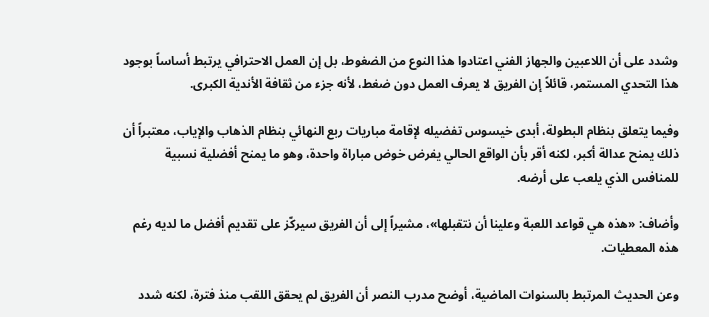وشدد على أن اللاعبين والجهاز الفني اعتادوا هذا النوع من الضغوط، بل إن العمل الاحترافي يرتبط أساساً بوجود هذا التحدي المستمر، قائلاً إن الفريق لا يعرف العمل دون ضغط، لأنه جزء من ثقافة الأندية الكبرى.

وفيما يتعلق بنظام البطولة، أبدى خيسوس تفضيله لإقامة مباريات ربع النهائي بنظام الذهاب والإياب، معتبراً أن ذلك يمنح عدالة أكبر، لكنه أقر بأن الواقع الحالي يفرض خوض مباراة واحدة، وهو ما يمنح أفضلية نسبية للمنافس الذي يلعب على أرضه.

وأضاف: «هذه هي قواعد اللعبة وعلينا أن نتقبلها»، مشيراً إلى أن الفريق سيركّز على تقديم أفضل ما لديه رغم هذه المعطيات.

وعن الحديث المرتبط بالسنوات الماضية، أوضح مدرب النصر أن الفريق لم يحقق اللقب منذ فترة، لكنه شدد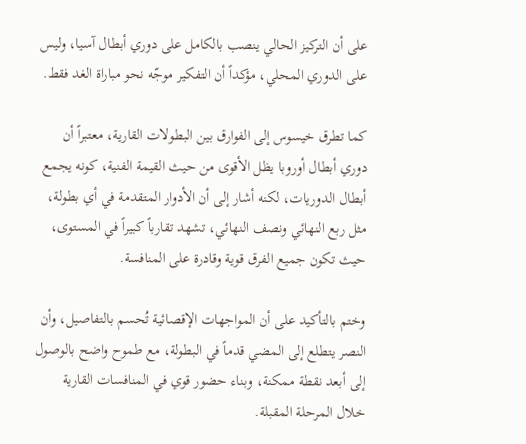على أن التركيز الحالي ينصب بالكامل على دوري أبطال آسيا، وليس على الدوري المحلي، مؤكداً أن التفكير موجّه نحو مباراة الغد فقط.

كما تطرق خيسوس إلى الفوارق بين البطولات القارية، معتبراً أن دوري أبطال أوروبا يظل الأقوى من حيث القيمة الفنية، كونه يجمع أبطال الدوريات، لكنه أشار إلى أن الأدوار المتقدمة في أي بطولة، مثل ربع النهائي ونصف النهائي، تشهد تقارباً كبيراً في المستوى، حيث تكون جميع الفرق قوية وقادرة على المنافسة.

وختم بالتأكيد على أن المواجهات الإقصائية تُحسم بالتفاصيل، وأن النصر يتطلع إلى المضي قدماً في البطولة، مع طموح واضح بالوصول إلى أبعد نقطة ممكنة، وبناء حضور قوي في المنافسات القارية خلال المرحلة المقبلة.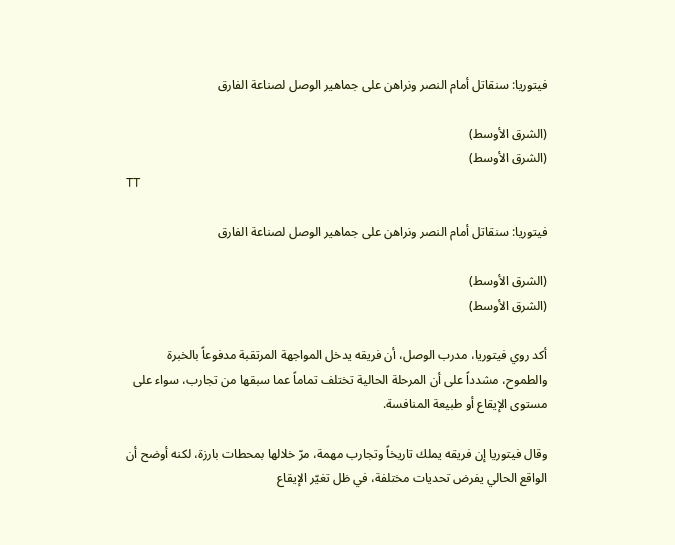فيتوريا: سنقاتل أمام النصر ونراهن على جماهير الوصل لصناعة الفارق

(الشرق الأوسط)
(الشرق الأوسط)
TT

فيتوريا: سنقاتل أمام النصر ونراهن على جماهير الوصل لصناعة الفارق

(الشرق الأوسط)
(الشرق الأوسط)

أكد روي فيتوريا، مدرب الوصل، أن فريقه يدخل المواجهة المرتقبة مدفوعاً بالخبرة والطموح، مشدداً على أن المرحلة الحالية تختلف تماماً عما سبقها من تجارب، سواء على مستوى الإيقاع أو طبيعة المنافسة.

وقال فيتوريا إن فريقه يملك تاريخاً وتجارب مهمة، مرّ خلالها بمحطات بارزة، لكنه أوضح أن الواقع الحالي يفرض تحديات مختلفة، في ظل تغيّر الإيقاع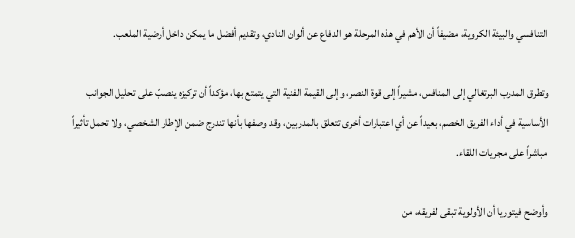التنافسي والبيئة الكروية، مضيفاً أن الأهم في هذه المرحلة هو الدفاع عن ألوان النادي، وتقديم أفضل ما يمكن داخل أرضية الملعب.

وتطرق المدرب البرتغالي إلى المنافس، مشيراً إلى قوة النصر، وإلى القيمة الفنية التي يتمتع بها، مؤكداً أن تركيزه ينصبّ على تحليل الجوانب الأساسية في أداء الفريق الخصم، بعيداً عن أي اعتبارات أخرى تتعلق بالمدربين، وقد وصفها بأنها تندرج ضمن الإطار الشخصي، ولا تحمل تأثيراً مباشراً على مجريات اللقاء.

وأوضح فيتوريا أن الأولوية تبقى لفريقه، من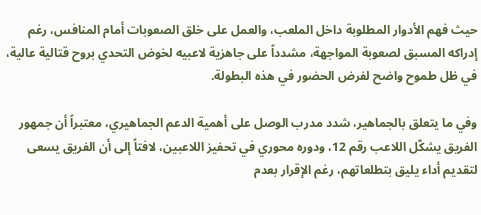حيث فهم الأدوار المطلوبة داخل الملعب، والعمل على خلق الصعوبات أمام المنافس، رغم إدراكه المسبق لصعوبة المواجهة، مشدداً على جاهزية لاعبيه لخوض التحدي بروح قتالية عالية، في ظل طموح واضح لفرض الحضور في هذه البطولة.

وفي ما يتعلق بالجماهير، شدد مدرب الوصل على أهمية الدعم الجماهيري، معتبراً أن جمهور الفريق يشكّل اللاعب رقم 12، ودوره محوري في تحفيز اللاعبين، لافتاً إلى أن الفريق يسعى لتقديم أداء يليق بتطلعاتهم، رغم الإقرار بعدم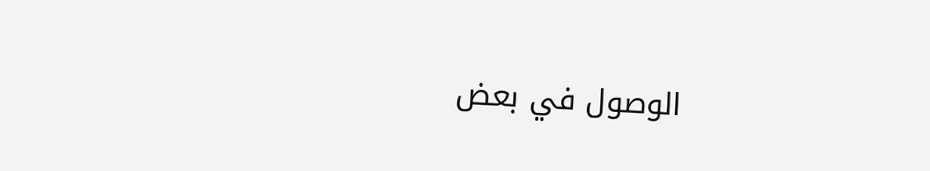الوصول في بعض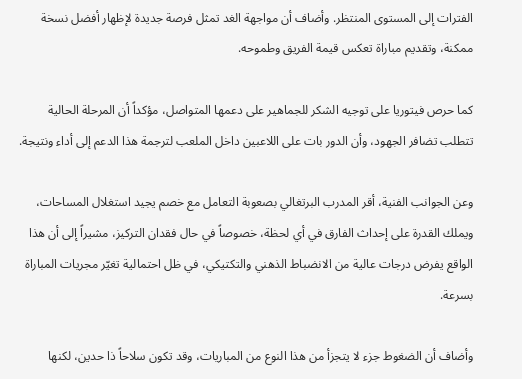الفترات إلى المستوى المنتظر. وأضاف أن مواجهة الغد تمثل فرصة جديدة لإظهار أفضل نسخة ممكنة، وتقديم مباراة تعكس قيمة الفريق وطموحه.

كما حرص فيتوريا على توجيه الشكر للجماهير على دعمها المتواصل، مؤكداً أن المرحلة الحالية تتطلب تضافر الجهود، وأن الدور بات على اللاعبين داخل الملعب لترجمة هذا الدعم إلى أداء ونتيجة.

وعن الجوانب الفنية، أقر المدرب البرتغالي بصعوبة التعامل مع خصم يجيد استغلال المساحات، ويملك القدرة على إحداث الفارق في أي لحظة، خصوصاً في حال فقدان التركيز، مشيراً إلى أن هذا الواقع يفرض درجات عالية من الانضباط الذهني والتكتيكي، في ظل احتمالية تغيّر مجريات المباراة بسرعة.

وأضاف أن الضغوط جزء لا يتجزأ من هذا النوع من المباريات، وقد تكون سلاحاً ذا حدين، لكنها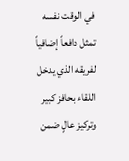في الوقت نفسه تمثل دافعاً إضافياً لفريقه الذي يدخل اللقاء بحافز كبير وتركيز عالٍ ضمن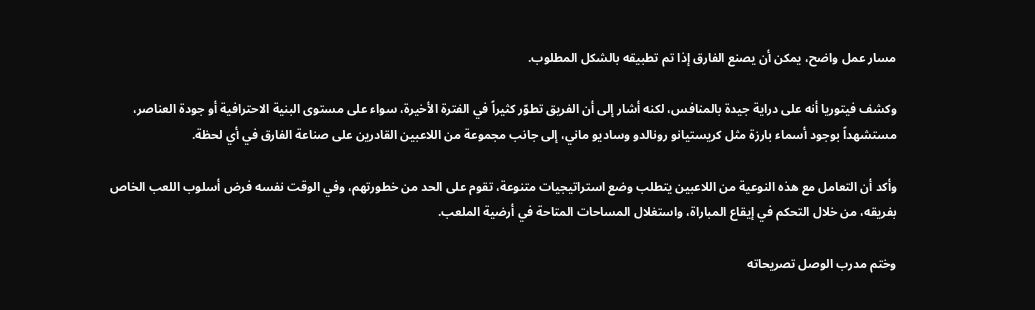مسار عمل واضح، يمكن أن يصنع الفارق إذا تم تطبيقه بالشكل المطلوب.

وكشف فيتوريا أنه على دراية جيدة بالمنافس، لكنه أشار إلى أن الفريق تطوّر كثيراً في الفترة الأخيرة، سواء على مستوى البنية الاحترافية أو جودة العناصر، مستشهداً بوجود أسماء بارزة مثل كريستيانو رونالدو وساديو ماني، إلى جانب مجموعة من اللاعبين القادرين على صناعة الفارق في أي لحظة.

وأكد أن التعامل مع هذه النوعية من اللاعبين يتطلب وضع استراتيجيات متنوعة، تقوم على الحد من خطورتهم، وفي الوقت نفسه فرض أسلوب اللعب الخاص بفريقه، من خلال التحكم في إيقاع المباراة، واستغلال المساحات المتاحة في أرضية الملعب.

وختم مدرب الوصل تصريحاته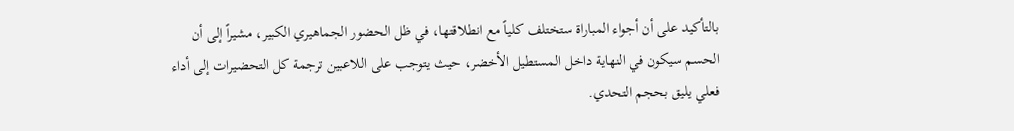بالتأكيد على أن أجواء المباراة ستختلف كلياً مع انطلاقتها، في ظل الحضور الجماهيري الكبير، مشيراً إلى أن الحسم سيكون في النهاية داخل المستطيل الأخضر، حيث يتوجب على اللاعبين ترجمة كل التحضيرات إلى أداء فعلي يليق بحجم التحدي.